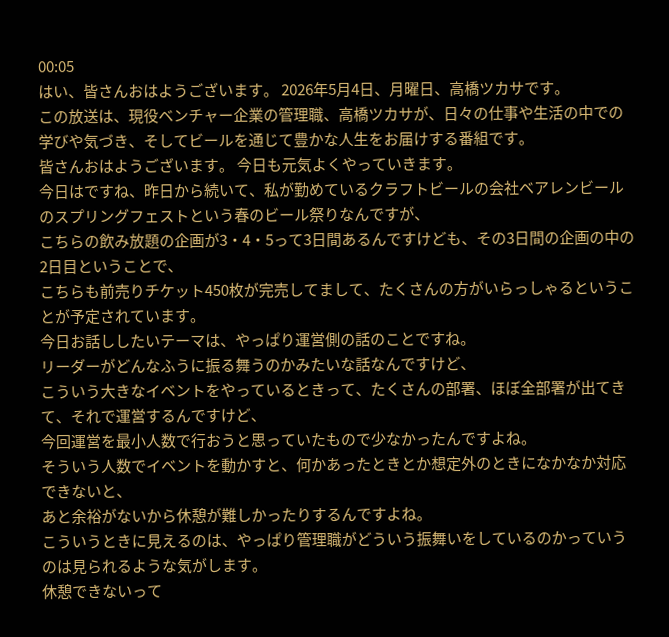00:05
はい、皆さんおはようございます。 2026年5月4日、月曜日、高橋ツカサです。
この放送は、現役ベンチャー企業の管理職、高橋ツカサが、日々の仕事や生活の中での学びや気づき、そしてビールを通じて豊かな人生をお届けする番組です。
皆さんおはようございます。 今日も元気よくやっていきます。
今日はですね、昨日から続いて、私が勤めているクラフトビールの会社ベアレンビールのスプリングフェストという春のビール祭りなんですが、
こちらの飲み放題の企画が3・4・5って3日間あるんですけども、その3日間の企画の中の2日目ということで、
こちらも前売りチケット450枚が完売してまして、たくさんの方がいらっしゃるということが予定されています。
今日お話ししたいテーマは、やっぱり運営側の話のことですね。
リーダーがどんなふうに振る舞うのかみたいな話なんですけど、
こういう大きなイベントをやっているときって、たくさんの部署、ほぼ全部署が出てきて、それで運営するんですけど、
今回運営を最小人数で行おうと思っていたもので少なかったんですよね。
そういう人数でイベントを動かすと、何かあったときとか想定外のときになかなか対応できないと、
あと余裕がないから休憩が難しかったりするんですよね。
こういうときに見えるのは、やっぱり管理職がどういう振舞いをしているのかっていうのは見られるような気がします。
休憩できないって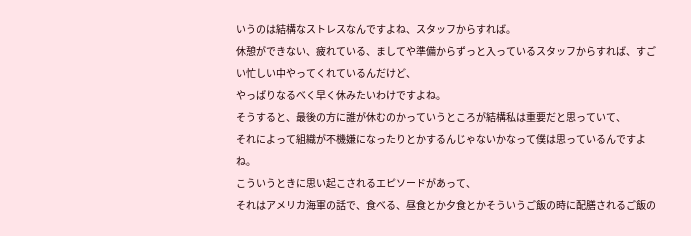いうのは結構なストレスなんですよね、スタッフからすれば。
休憩ができない、疲れている、ましてや準備からずっと入っているスタッフからすれば、すごい忙しい中やってくれているんだけど、
やっぱりなるべく早く休みたいわけですよね。
そうすると、最後の方に誰が休むのかっていうところが結構私は重要だと思っていて、
それによって組織が不機嫌になったりとかするんじゃないかなって僕は思っているんですよね。
こういうときに思い起こされるエピソードがあって、
それはアメリカ海軍の話で、食べる、昼食とか夕食とかそういうご飯の時に配膳されるご飯の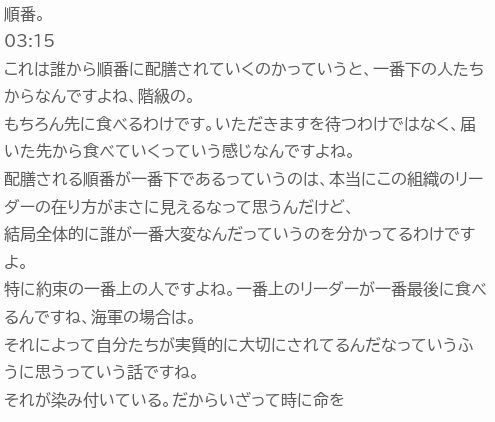順番。
03:15
これは誰から順番に配膳されていくのかっていうと、一番下の人たちからなんですよね、階級の。
もちろん先に食べるわけです。いただきますを待つわけではなく、届いた先から食べていくっていう感じなんですよね。
配膳される順番が一番下であるっていうのは、本当にこの組織のリーダーの在り方がまさに見えるなって思うんだけど、
結局全体的に誰が一番大変なんだっていうのを分かってるわけですよ。
特に約束の一番上の人ですよね。一番上のリーダーが一番最後に食べるんですね、海軍の場合は。
それによって自分たちが実質的に大切にされてるんだなっていうふうに思うっていう話ですね。
それが染み付いている。だからいざって時に命を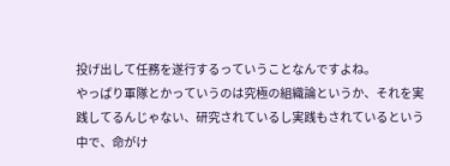投げ出して任務を遂行するっていうことなんですよね。
やっぱり軍隊とかっていうのは究極の組織論というか、それを実践してるんじゃない、研究されているし実践もされているという中で、命がけ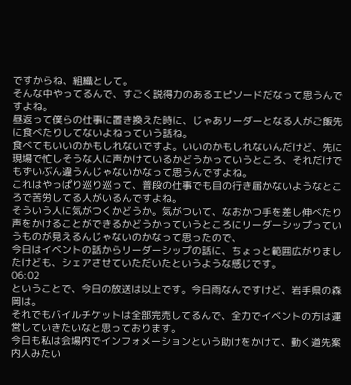ですからね、組織として。
そんな中やってるんで、すごく説得力のあるエピソードだなって思うんですよね。
昼返って僕らの仕事に置き換えた時に、じゃあリーダーとなる人がご飯先に食べたりしてないよねっていう話ね。
食べてもいいのかもしれないですよ。いいのかもしれないんだけど、先に現場で忙しそうな人に声かけているかどうかっていうところ、それだけでもずいぶん違うんじゃないかなって思うんですよね。
これはやっぱり巡り巡って、普段の仕事でも目の行き届かないようなところで苦労してる人がいるんですよね。
そういう人に気がつくかどうか。気がついて、なおかつ手を差し伸べたり声をかけることができるかどうかっていうところにリーダーシップっていうものが見えるんじゃないのかなって思ったので、
今日はイベントの話からリーダーシップの話に、ちょっと範囲広がりましたけども、シェアさせていただいたというような感じです。
06:02
ということで、今日の放送は以上です。今日雨なんですけど、岩手県の森岡は。
それでもバイルチケットは全部完売してるんで、全力でイベントの方は運営していきたいなと思っております。
今日も私は会場内でインフォメーションという助けをかけて、動く道先案内人みたい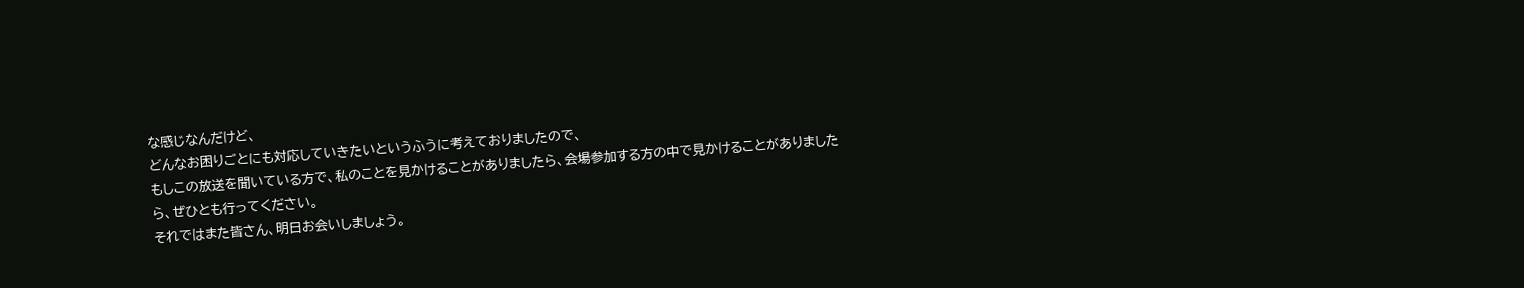な感じなんだけど、
どんなお困りごとにも対応していきたいというふうに考えておりましたので、
もしこの放送を聞いている方で、私のことを見かけることがありましたら、会場参加する方の中で見かけることがありましたら、ぜひとも行ってください。
それではまた皆さん、明日お会いしましょう。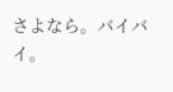さよなら。バイバイ。